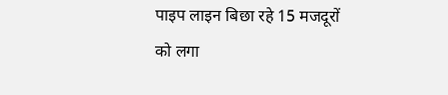पाइप लाइन बिछा रहे 15 मजदूरों को लगा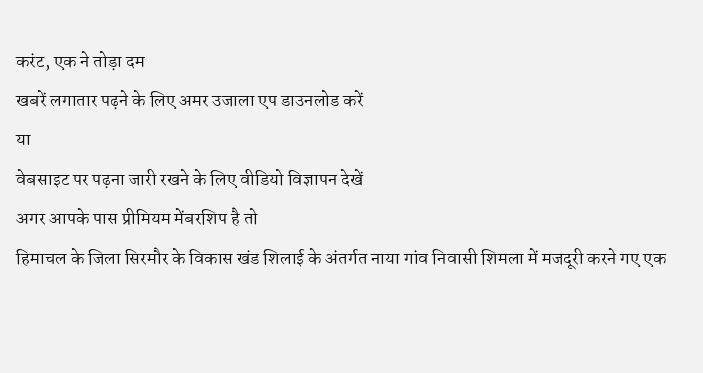करंट, एक ने तोड़ा दम
खबरें लगातार पढ़ने के लिए अमर उजाला एप डाउनलोड करें
या
वेबसाइट पर पढ़ना जारी रखने के लिए वीडियो विज्ञापन देखें
अगर आपके पास प्रीमियम मेंबरशिप है तो
हिमाचल के जिला सिरमौर के विकास खंड शिलाई के अंतर्गत नाया गांव निवासी शिमला में मजदूरी करने गए एक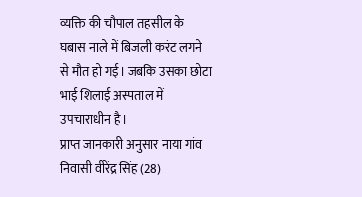व्यक्ति की चौपाल तहसील के घबास नाले में बिजली करंट लगने से मौत हो गई। जबकि उसका छोटा भाई शिलाई अस्पताल में उपचाराधीन है।
प्राप्त जानकारी अनुसार नाया गांव निवासी वीरेंद्र सिंह (28)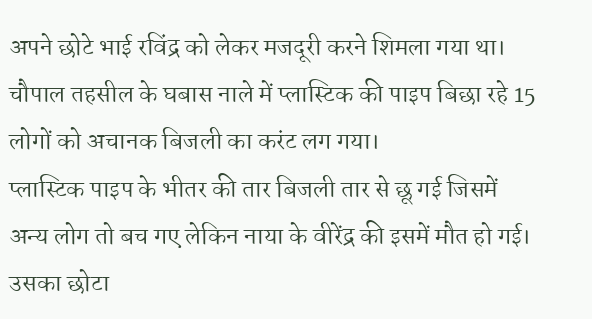अपने छोटे भाई रविंद्र को लेकर मजदूरी करने शिमला गया था। चौपाल तहसील के घबास नाले में प्लास्टिक की पाइप बिछा रहे 15 लोगों को अचानक बिजली का करंट लग गया।
प्लास्टिक पाइप के भीतर की तार बिजली तार से छू गई जिसमें अन्य लोग तो बच गए लेकिन नाया के वीरेंद्र की इसमें मौत हो गई। उसका छोटा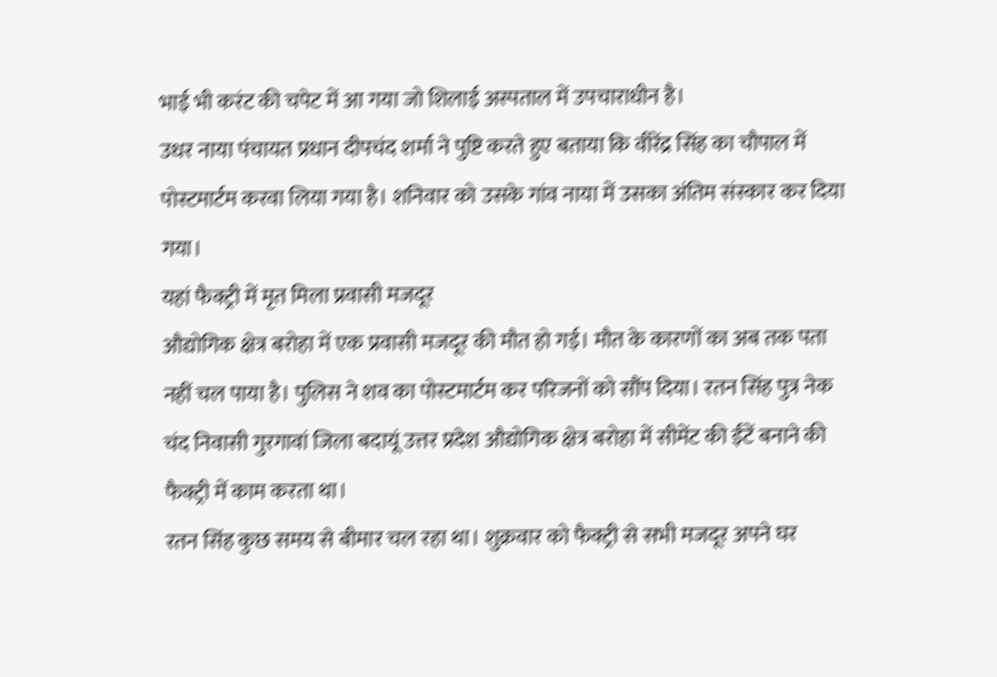भाई भी करंट की चपेट में आ गया जो शिलाई अस्पताल में उपचाराधीन है।
उधर नाया पंचायत प्रधान दीपचंद शर्मा ने पुष्टि करते हुए बताया कि वीरेंद्र सिंह का चौपाल में पोस्टमार्टम करवा लिया गया है। शनिवार को उसके गांव नाया में उसका अंतिम संस्कार कर दिया गया।
यहां फैक्ट्री में मृत मिला प्रवासी मजदूर
औद्योगिक क्षेत्र बरोहा में एक प्रवासी मजदूर की मौत हो गई। मौत के कारणों का अब तक पता नहीं चल पाया है। पुलिस ने शव का पोस्टमार्टम कर परिजनों को सौंप दिया। रतन सिंह पुत्र नेक चंद निवासी गुरगावां जिला बदायूं उत्तर प्रदेश औद्योगिक क्षेत्र बरोहा में सीमेंट की ईंटें बनाने की फैक्ट्री में काम करता था।
रतन सिंह कुछ समय से बीमार चल रहा था। शुक्रवार को फैक्ट्री से सभी मजदूर अपने घर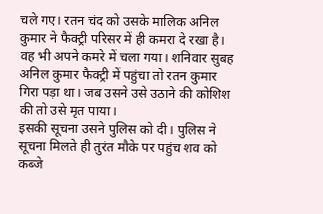चले गए। रतन चंद को उसके मालिक अनिल कुमार ने फैक्ट्री परिसर में ही कमरा दे रखा है। वह भी अपने कमरे में चला गया। शनिवार सुबह अनिल कुमार फैक्ट्री में पहुंचा तो रतन कुमार गिरा पड़ा था। जब उसने उसे उठाने की कोशिश की तो उसे मृत पाया।
इसकी सूचना उसने पुलिस को दी। पुलिस ने सूचना मिलते ही तुरंत मौके पर पहुंच शव को कब्जे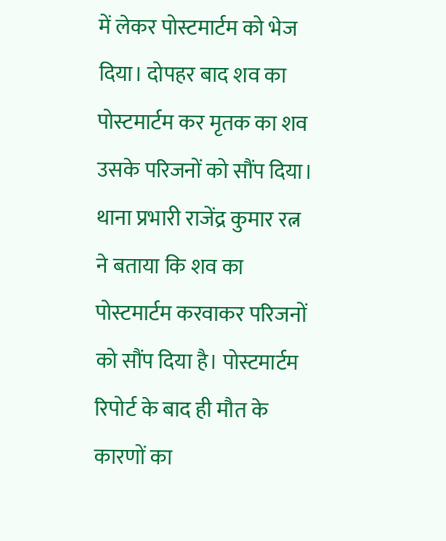में लेकर पोस्टमार्टम को भेज दिया। दोपहर बाद शव का पोस्टमार्टम कर मृतक का शव उसके परिजनों को सौंप दिया। थाना प्रभारी राजेंद्र कुमार रत्न ने बताया कि शव का पोस्टमार्टम करवाकर परिजनों को सौंप दिया है। पोस्टमार्टम रिपोर्ट के बाद ही मौत के कारणों का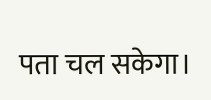पता चल सकेगा।